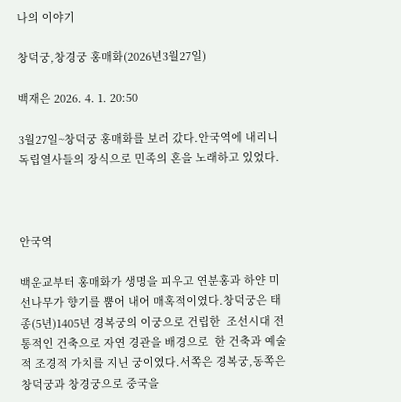나의 이야기

창덕궁,창경궁 홍매화(2026년3월27일)

백재은 2026. 4. 1. 20:50

3월27일~창덕궁 홍매화를 보러 갔다.안국역에 내리니 독립열사들의 장식으로 민족의 혼을 노래하고 있었다.



안국역

백운교부터 홍매화가 생명을 피우고 연분홍과 하얀 미선나무가 향기를 뿜어 내어 매혹적이였다.창덕궁은 태종(5년)1405년 경복궁의 이궁으로 건립한  조선시대 전통적인 건축으로 자연 경관을 배경으로  한 건축과 예술적 조경적 가치를 지닌 궁이였다.서쪽은 경복궁,동쪽은 창덕궁과 창경궁으로 중국을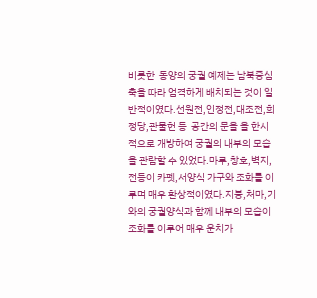비롯한  동양의 궁궐 예제는 남북중심축을 따라 엄격하게 배치되는 것이 일반적이였다.선원전,인정전,대조전,희정당,관물헌 등  공간의 문을 을 한시적으로 개방하여 궁궐의 내부의 모습을 관람할 수 있었다.마루,창호,벽지,전등이 카펫,서양식 가구와 조화를 이루며 매우 환상적이였다.지붕,처마,기와의 궁궐양식과 함께 내부의 모습이 조화를 이루어 매우 운치가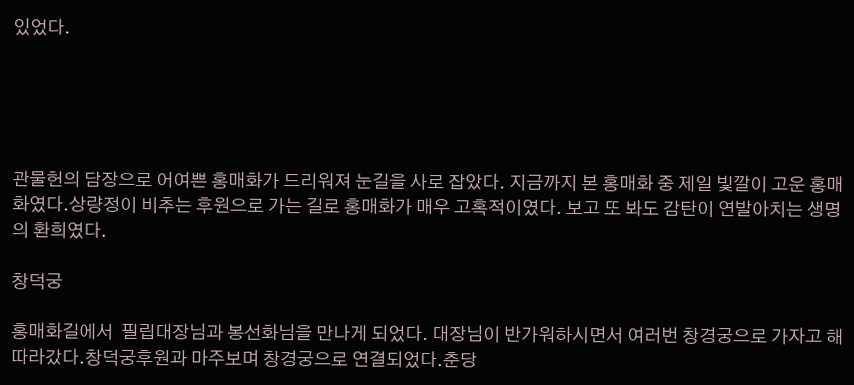있었다.





관물헌의 담장으로 어여쁜 홍매화가 드리워져 눈길을 사로 잡았다. 지금까지 본 홍매화 중 제일 빛깔이 고운 홍매화였다.상량정이 비추는 후원으로 가는 길로 홍매화가 매우 고혹적이였다. 보고 또 봐도 감탄이 연발아치는 생명의 환희였다.

창덕궁

홍매화길에서  필립대장님과 봉선화님을 만나게 되었다. 대장님이 반가워하시면서 여러번 창경궁으로 가자고 해 따라갔다.창덕궁후원과 마주보며 창경궁으로 연결되었다.춘당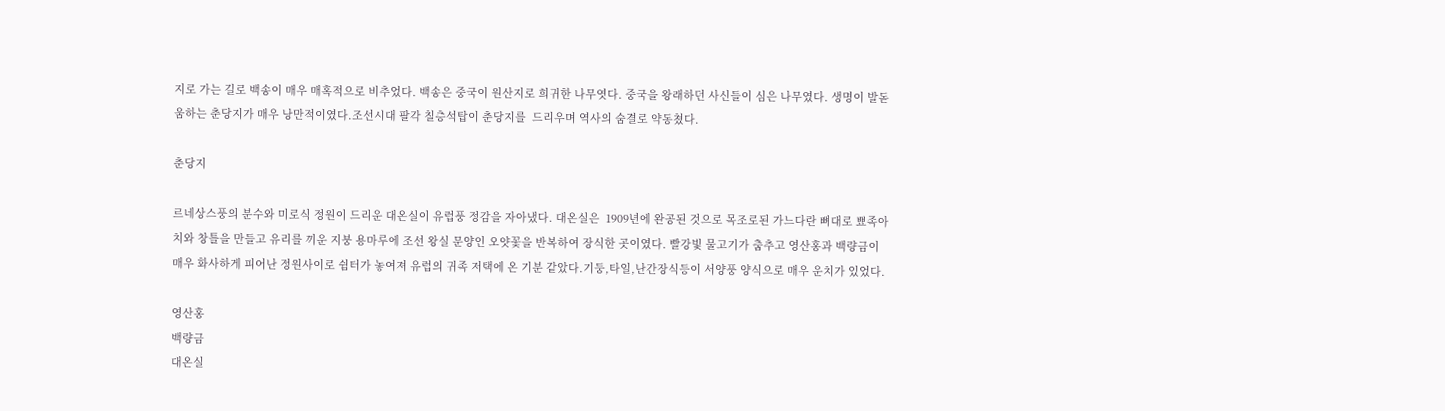지로 가는 길로 백송이 매우 매혹적으로 비추었다. 백송은 중국이 원산지로 희귀한 나무엿다. 중국을 왕래하던 사신들이 심은 나무였다. 생명이 발돋움하는 춘당지가 매우 낭만적이였다.조선시대 팔각 칠층석탑이 춘당지를  드리우며 역사의 숨결로 약동쳤다.

춘당지

르네상스풍의 분수와 미로식 정원이 드리운 대온실이 유럽풍 정감을 자아냈다. 대온실은  1909년에 완공된 것으로 목조로된 가느다란 뼈대로 뾰족아치와 창틀을 만들고 유리를 끼운 지붕 용마루에 조선 왕실 문양인 오얏꽃을 반복하여 장식한 곳이였다. 빨강빛 물고기가 춤추고 영산홍과 백량금이 매우 화사하게 피어난 정원사이로 쉼터가 놓여져 유럽의 귀족 저택에 온 기분 같았다.기둥,타일,난간장식등이 서양풍 양식으로 매우 운치가 있었다.

영산홍
백량금
대온실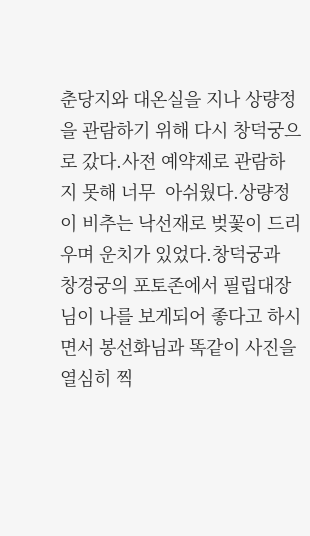춘당지와 대온실을 지나 상량정을 관람하기 위해 다시 창덕궁으로 갔다.사전 예약제로 관람하지 못해 너무  아쉬웠다.상량정이 비추는 낙선재로 벚꽃이 드리우며 운치가 있었다.창덕궁과 창경궁의 포토존에서 필립대장님이 나를 보게되어 좋다고 하시면서 봉선화님과 똑같이 사진을 열심히 찍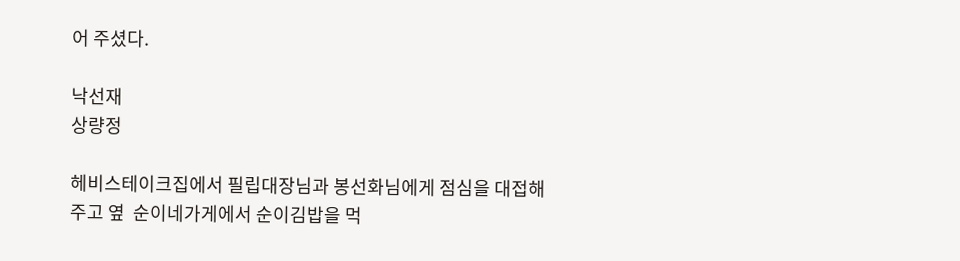어 주셨다.

낙선재
상량정

헤비스테이크집에서 필립대장님과 봉선화님에게 점심을 대접해 주고 옆  순이네가게에서 순이김밥을 먹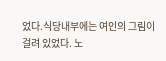었다.식당내부에는 여인의 그림이 걸려 있었다. 노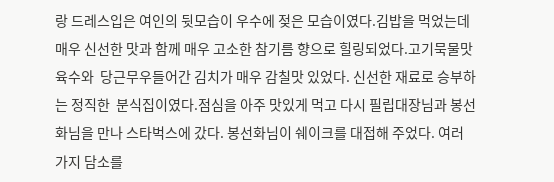랑 드레스입은 여인의 뒷모습이 우수에 젖은 모습이였다.김밥을 먹었는데 매우 신선한 맛과 함께 매우 고소한 참기름 향으로 힐링되었다.고기묵물맛 육수와  당근무우들어간 김치가 매우 감칠맛 있었다. 신선한 재료로 승부하는 정직한  분식집이였다.점심을 아주 맛있게 먹고 다시 필립대장님과 봉선화님을 만나 스타벅스에 갔다. 봉선화님이 쉐이크를 대접해 주었다. 여러가지 담소를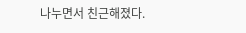나누면서 친근해졌다.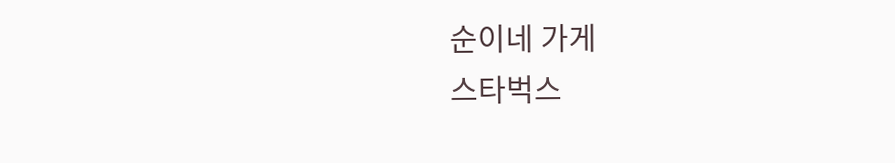순이네 가게
스타벅스